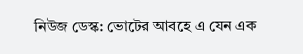নিউজ ডেস্ক: ভোটের আবহে এ যেন এক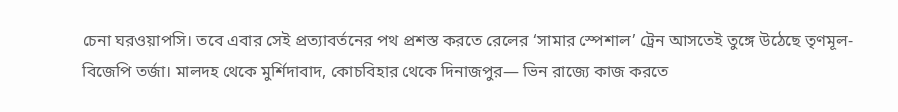চেনা ঘরওয়াপসি। তবে এবার সেই প্রত্যাবর্তনের পথ প্রশস্ত করতে রেলের ‘সামার স্পেশাল’ ট্রেন আসতেই তুঙ্গে উঠেছে তৃণমূল-বিজেপি তর্জা। মালদহ থেকে মুর্শিদাবাদ, কোচবিহার থেকে দিনাজপুর— ভিন রাজ্যে কাজ করতে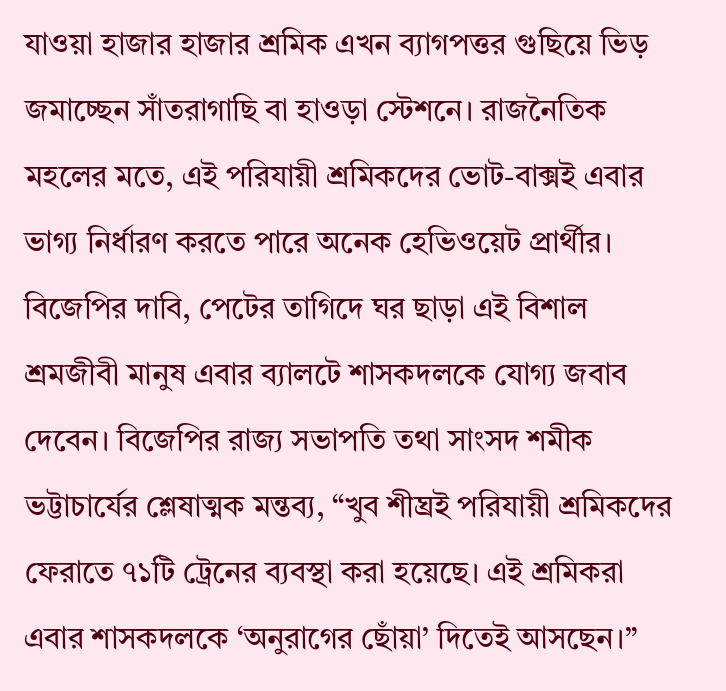যাওয়া হাজার হাজার শ্রমিক এখন ব্যাগপত্তর গুছিয়ে ভিড় জমাচ্ছেন সাঁতরাগাছি বা হাওড়া স্টেশনে। রাজনৈতিক মহলের মতে, এই পরিযায়ী শ্রমিকদের ভোট-বাক্সই এবার ভাগ্য নির্ধারণ করতে পারে অনেক হেভিওয়েট প্রার্থীর।
বিজেপির দাবি, পেটের তাগিদে ঘর ছাড়া এই বিশাল শ্রমজীবী মানুষ এবার ব্যালটে শাসকদলকে যোগ্য জবাব দেবেন। বিজেপির রাজ্য সভাপতি তথা সাংসদ শমীক ভট্টাচার্যের শ্লেষাত্মক মন্তব্য, “খুব শীঘ্রই পরিযায়ী শ্রমিকদের ফেরাতে ৭১টি ট্রেনের ব্যবস্থা করা হয়েছে। এই শ্রমিকরা এবার শাসকদলকে ‘অনুরাগের ছোঁয়া’ দিতেই আসছেন।”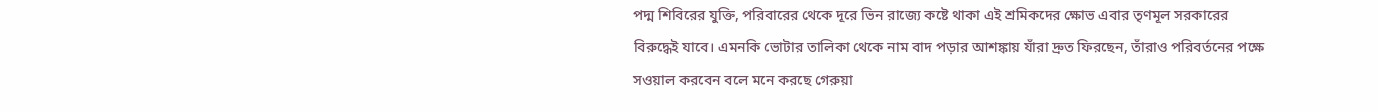পদ্ম শিবিরের যুক্তি, পরিবারের থেকে দূরে ভিন রাজ্যে কষ্টে থাকা এই শ্রমিকদের ক্ষোভ এবার তৃণমূল সরকারের বিরুদ্ধেই যাবে। এমনকি ভোটার তালিকা থেকে নাম বাদ পড়ার আশঙ্কায় যাঁরা দ্রুত ফিরছেন, তাঁরাও পরিবর্তনের পক্ষে সওয়াল করবেন বলে মনে করছে গেরুয়া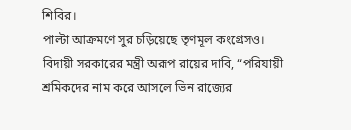শিবির।
পাল্টা আক্রমণে সুর চড়িয়েছে তৃণমূল কংগ্রেসও। বিদায়ী সরকারের মন্ত্রী অরূপ রায়ের দাবি, “পরিযায়ী শ্রমিকদের নাম করে আসলে ভিন রাজ্যের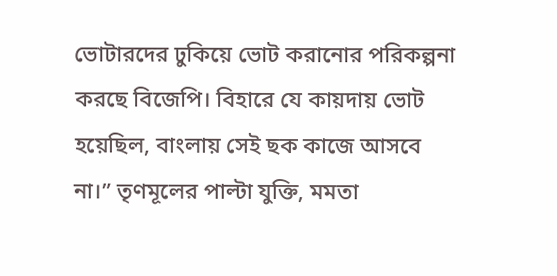ভোটারদের ঢুকিয়ে ভোট করানোর পরিকল্পনা করছে বিজেপি। বিহারে যে কায়দায় ভোট হয়েছিল, বাংলায় সেই ছক কাজে আসবে না।” তৃণমূলের পাল্টা যুক্তি, মমতা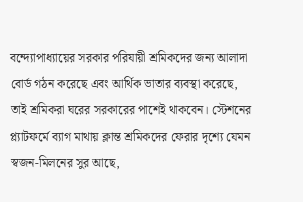বন্দ্যোপাধ্যায়ের সরকার পরিযায়ী শ্রমিকদের জন্য আলাদা বোর্ড গঠন করেছে এবং আর্থিক ভাতার ব্যবস্থা করেছে, তাই শ্রমিকরা ঘরের সরকারের পাশেই থাকবেন। স্টেশনের প্ল্যাটফর্মে ব্যাগ মাথায় ক্লান্ত শ্রমিকদের ফেরার দৃশ্যে যেমন স্বজন-মিলনের সুর আছে,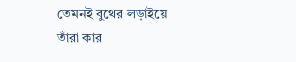তেমনই বুথের লড়াইয়ে তাঁরা কার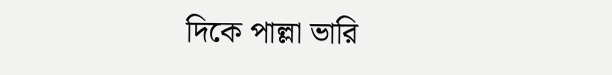দিকে পাল্লা ভারি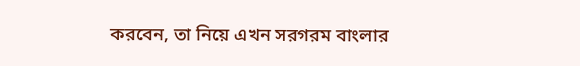করবেন, তা নিয়ে এখন সরগরম বাংলার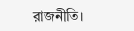রাজনীতি।